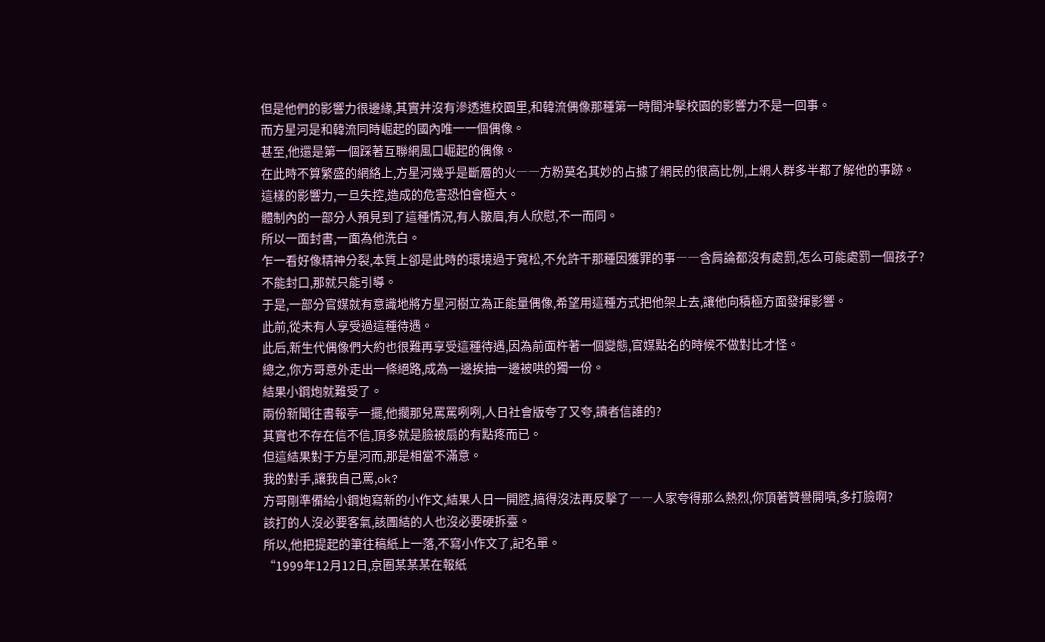但是他們的影響力很邊緣,其實并沒有滲透進校園里,和韓流偶像那種第一時間沖擊校園的影響力不是一回事。
而方星河是和韓流同時崛起的國內唯一一個偶像。
甚至,他還是第一個踩著互聯網風口崛起的偶像。
在此時不算繁盛的網絡上,方星河幾乎是斷層的火――方粉莫名其妙的占據了網民的很高比例,上網人群多半都了解他的事跡。
這樣的影響力,一旦失控,造成的危害恐怕會極大。
體制內的一部分人預見到了這種情況,有人皺眉,有人欣慰,不一而同。
所以一面封書,一面為他洗白。
乍一看好像精神分裂,本質上卻是此時的環境過于寬松,不允許干那種因獲罪的事――含肩論都沒有處罰,怎么可能處罰一個孩子?
不能封口,那就只能引導。
于是,一部分官媒就有意識地將方星河樹立為正能量偶像,希望用這種方式把他架上去,讓他向積極方面發揮影響。
此前,從未有人享受過這種待遇。
此后,新生代偶像們大約也很難再享受這種待遇,因為前面杵著一個變態,官媒點名的時候不做對比才怪。
總之,你方哥意外走出一條絕路,成為一邊挨抽一邊被哄的獨一份。
結果小鋼炮就難受了。
兩份新聞往書報亭一擺,他擱那兒罵罵咧咧,人日社會版夸了又夸,讀者信誰的?
其實也不存在信不信,頂多就是臉被扇的有點疼而已。
但這結果對于方星河而,那是相當不滿意。
我的對手,讓我自己罵,ok?
方哥剛準備給小鋼炮寫新的小作文,結果人日一開腔,搞得沒法再反擊了――人家夸得那么熱烈,你頂著贊譽開噴,多打臉啊?
該打的人沒必要客氣,該團結的人也沒必要硬拆臺。
所以,他把提起的筆往稿紙上一落,不寫小作文了,記名單。
“1999年12月12日,京圈某某某在報紙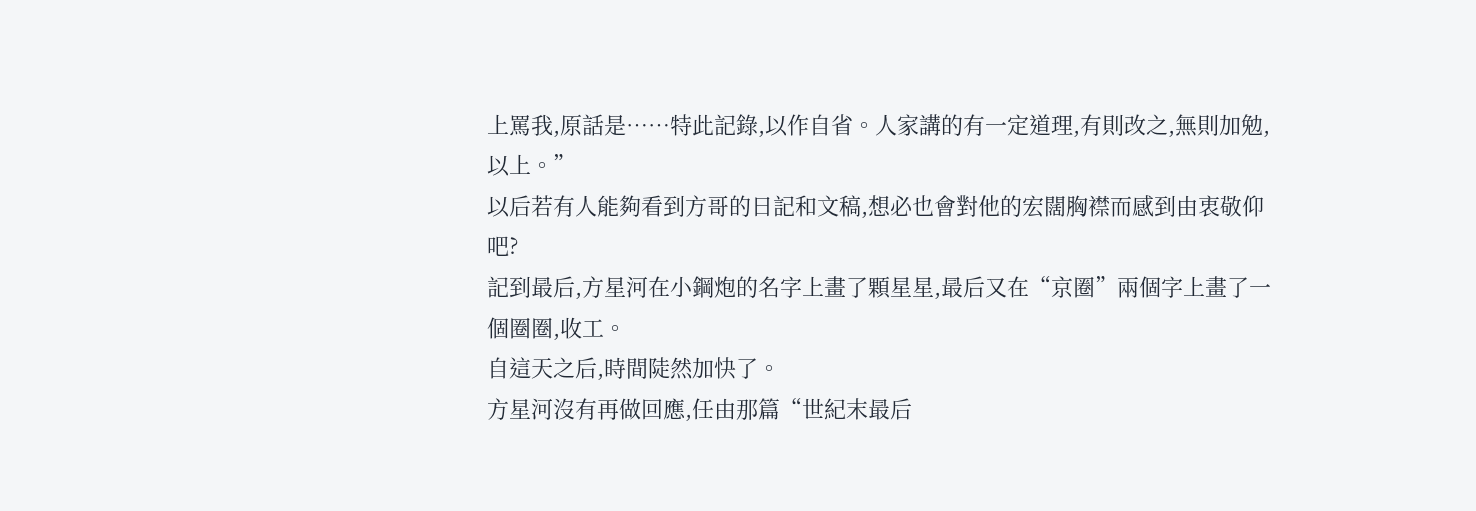上罵我,原話是……特此記錄,以作自省。人家講的有一定道理,有則改之,無則加勉,以上。”
以后若有人能夠看到方哥的日記和文稿,想必也會對他的宏闊胸襟而感到由衷敬仰吧?
記到最后,方星河在小鋼炮的名字上畫了顆星星,最后又在“京圈”兩個字上畫了一個圈圈,收工。
自這天之后,時間陡然加快了。
方星河沒有再做回應,任由那篇“世紀末最后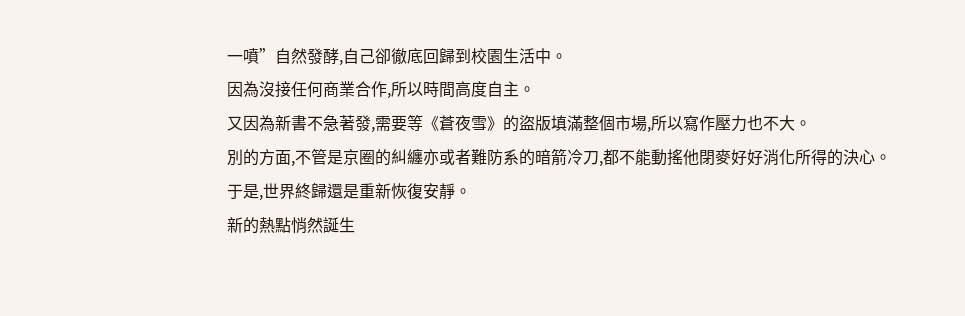一噴”自然發酵,自己卻徹底回歸到校園生活中。
因為沒接任何商業合作,所以時間高度自主。
又因為新書不急著發,需要等《蒼夜雪》的盜版填滿整個市場,所以寫作壓力也不大。
別的方面,不管是京圈的糾纏亦或者難防系的暗箭冷刀,都不能動搖他閉麥好好消化所得的決心。
于是,世界終歸還是重新恢復安靜。
新的熱點悄然誕生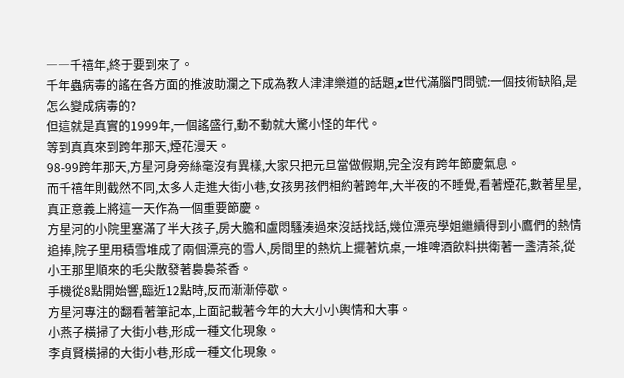――千禧年,終于要到來了。
千年蟲病毒的謠在各方面的推波助瀾之下成為教人津津樂道的話題,z世代滿腦門問號:一個技術缺陷,是怎么變成病毒的?
但這就是真實的1999年,一個謠盛行,動不動就大驚小怪的年代。
等到真真來到跨年那天,煙花漫天。
98-99跨年那天,方星河身旁絲毫沒有異樣,大家只把元旦當做假期,完全沒有跨年節慶氣息。
而千禧年則截然不同,太多人走進大街小巷,女孩男孩們相約著跨年,大半夜的不睡覺,看著煙花,數著星星,真正意義上將這一天作為一個重要節慶。
方星河的小院里塞滿了半大孩子,房大膽和盧悶騷湊過來沒話找話,幾位漂亮學姐繼續得到小鷹們的熱情追捧,院子里用積雪堆成了兩個漂亮的雪人,房間里的熱炕上擺著炕桌,一堆啤酒飲料拱衛著一盞清茶,從小王那里順來的毛尖散發著裊裊茶香。
手機從8點開始響,臨近12點時,反而漸漸停歇。
方星河專注的翻看著筆記本,上面記載著今年的大大小小輿情和大事。
小燕子橫掃了大街小巷,形成一種文化現象。
李貞賢橫掃的大街小巷,形成一種文化現象。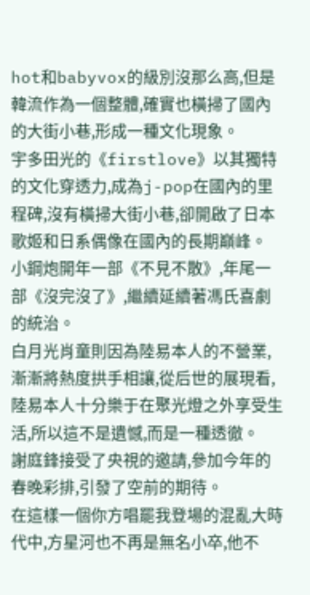hot和babyvox的級別沒那么高,但是韓流作為一個整體,確實也橫掃了國內的大街小巷,形成一種文化現象。
宇多田光的《firstlove》以其獨特的文化穿透力,成為j-pop在國內的里程碑,沒有橫掃大街小巷,卻開啟了日本歌姬和日系偶像在國內的長期巔峰。
小鋼炮開年一部《不見不散》,年尾一部《沒完沒了》,繼續延續著馮氏喜劇的統治。
白月光肖童則因為陸易本人的不營業,漸漸將熱度拱手相讓,從后世的展現看,陸易本人十分樂于在聚光燈之外享受生活,所以這不是遺憾,而是一種透徹。
謝庭鋒接受了央視的邀請,參加今年的春晚彩排,引發了空前的期待。
在這樣一個你方唱罷我登場的混亂大時代中,方星河也不再是無名小卒,他不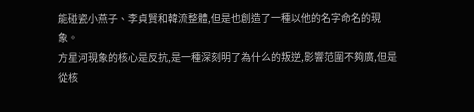能碰瓷小燕子、李貞賢和韓流整體,但是也創造了一種以他的名字命名的現象。
方星河現象的核心是反抗,是一種深刻明了為什么的叛逆,影響范圍不夠廣,但是從核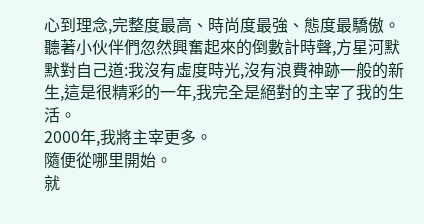心到理念,完整度最高、時尚度最強、態度最驕傲。
聽著小伙伴們忽然興奮起來的倒數計時聲,方星河默默對自己道:我沒有虛度時光,沒有浪費神跡一般的新生,這是很精彩的一年,我完全是絕對的主宰了我的生活。
2000年,我將主宰更多。
隨便從哪里開始。
就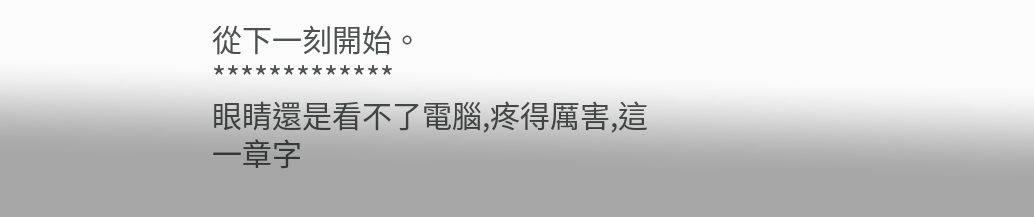從下一刻開始。
*************
眼睛還是看不了電腦,疼得厲害,這一章字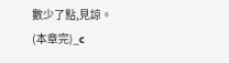數少了點,見諒。
(本章完)_c